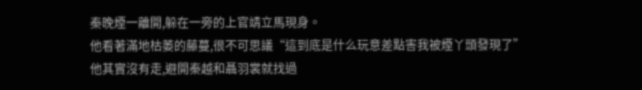秦晚煙一離開,躲在一旁的上官靖立馬現身。
他看著滿地枯萎的藤蔓,很不可思議“這到底是什么玩意差點害我被煙丫頭發現了”
他其實沒有走,避開秦越和聶羽裳就找過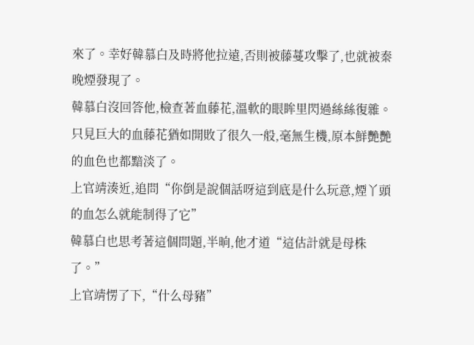來了。幸好韓慕白及時將他拉遠,否則被藤蔓攻擊了,也就被秦晚煙發現了。
韓慕白沒回答他,檢查著血藤花,溫軟的眼眸里閃過絲絲復雜。
只見巨大的血藤花猶如開敗了很久一般,毫無生機,原本鮮艷艷的血色也都黯淡了。
上官靖湊近,追問“你倒是說個話呀這到底是什么玩意,煙丫頭的血怎么就能制得了它”
韓慕白也思考著這個問題,半晌,他才道“這估計就是母株了。”
上官靖愣了下,“什么母豬”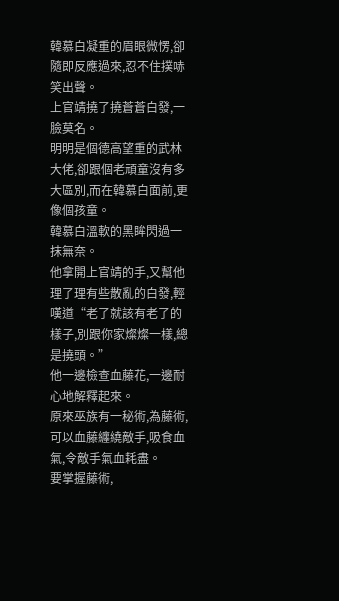韓慕白凝重的眉眼微愣,卻隨即反應過來,忍不住撲哧笑出聲。
上官靖撓了撓蒼蒼白發,一臉莫名。
明明是個德高望重的武林大佬,卻跟個老頑童沒有多大區別,而在韓慕白面前,更像個孩童。
韓慕白溫軟的黑眸閃過一抹無奈。
他拿開上官靖的手,又幫他理了理有些散亂的白發,輕嘆道“老了就該有老了的樣子,別跟你家燦燦一樣,總是撓頭。”
他一邊檢查血藤花,一邊耐心地解釋起來。
原來巫族有一秘術,為藤術,可以血藤纏繞敵手,吸食血氣,令敵手氣血耗盡。
要掌握藤術,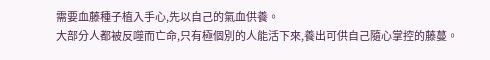需要血藤種子植入手心,先以自己的氣血供養。
大部分人都被反噬而亡命,只有極個別的人能活下來,養出可供自己隨心掌控的藤蔓。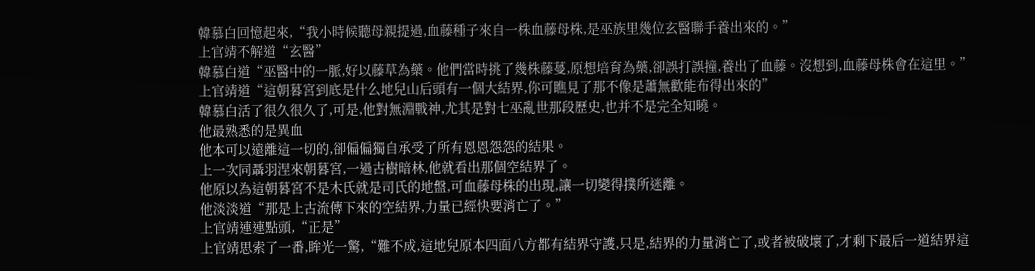韓慕白回憶起來,“我小時候聽母親提過,血藤種子來自一株血藤母株,是巫族里幾位玄醫聯手養出來的。”
上官靖不解道“玄醫”
韓慕白道“巫醫中的一脈,好以藤草為藥。他們當時挑了幾株藤蔓,原想培育為藥,卻誤打誤撞,養出了血藤。沒想到,血藤母株會在這里。”
上官靖道“這朝暮宮到底是什么地兒山后頭有一個大結界,你可瞧見了那不像是蕭無歡能布得出來的”
韓慕白活了很久很久了,可是,他對無淵戰神,尤其是對七巫亂世那段歷史,也并不是完全知曉。
他最熟悉的是異血
他本可以遠離這一切的,卻偏偏獨自承受了所有恩恩怨怨的結果。
上一次同聶羽涅來朝暮宮,一過古樹暗林,他就看出那個空結界了。
他原以為這朝暮宮不是木氏就是司氏的地盤,可血藤母株的出現,讓一切變得撲所迷離。
他淡淡道“那是上古流傳下來的空結界,力量已經快要消亡了。”
上官靖連連點頭,“正是”
上官靖思索了一番,眸光一驚,“難不成,這地兒原本四面八方都有結界守護,只是,結界的力量消亡了,或者被破壞了,才剩下最后一道結界這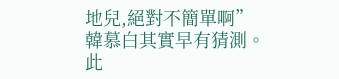地兒,絕對不簡單啊”
韓慕白其實早有猜測。
此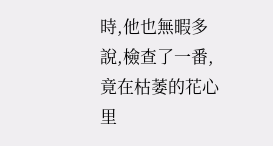時,他也無暇多說,檢查了一番,竟在枯萎的花心里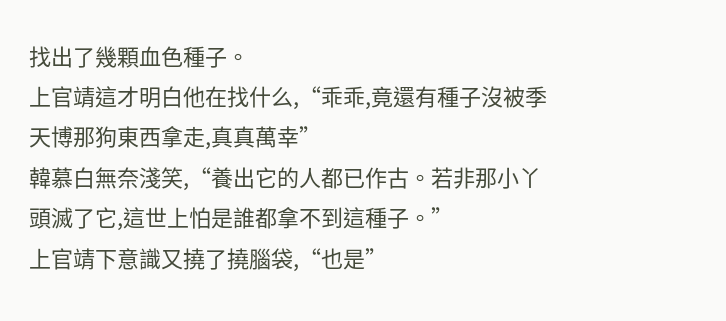找出了幾顆血色種子。
上官靖這才明白他在找什么,“乖乖,竟還有種子沒被季天博那狗東西拿走,真真萬幸”
韓慕白無奈淺笑,“養出它的人都已作古。若非那小丫頭滅了它,這世上怕是誰都拿不到這種子。”
上官靖下意識又撓了撓腦袋,“也是”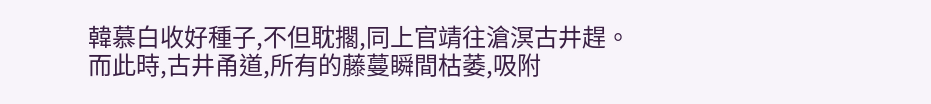韓慕白收好種子,不但耽擱,同上官靖往滄溟古井趕。
而此時,古井甬道,所有的藤蔓瞬間枯萎,吸附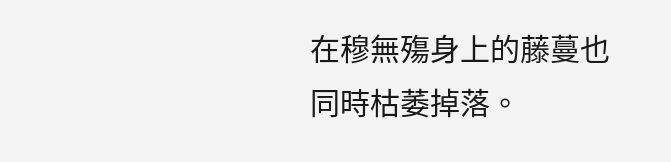在穆無殤身上的藤蔓也同時枯萎掉落。